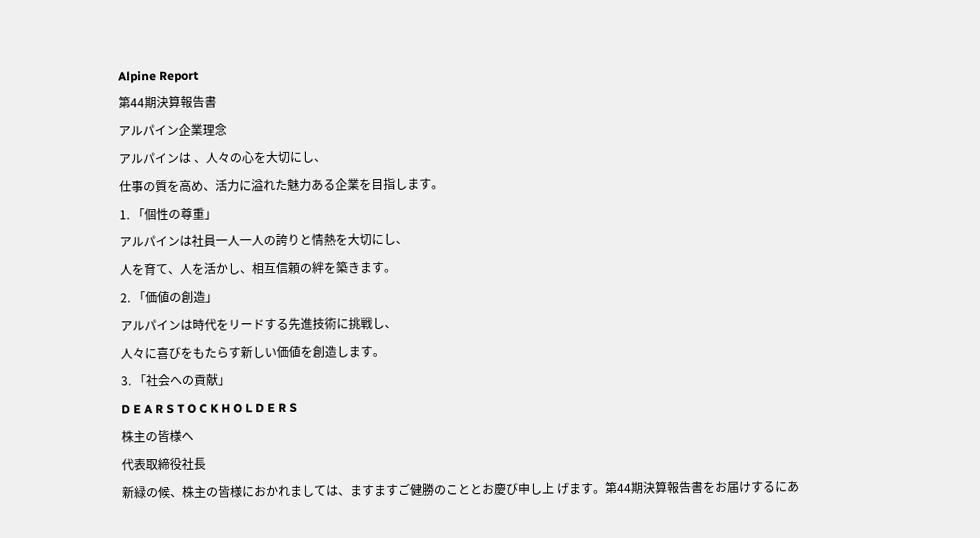Alpine Report
第44期決算報告書
アルパイン企業理念
アルパインは 、人々の心を大切にし、
仕事の質を高め、活力に溢れた魅力ある企業を目指します。
1. 「個性の尊重」
アルパインは社員一人一人の誇りと情熱を大切にし、
人を育て、人を活かし、相互信頼の絆を築きます。
2. 「価値の創造」
アルパインは時代をリードする先進技術に挑戦し、
人々に喜びをもたらす新しい価値を創造します。
3. 「社会への貢献」
D E A R S T O C K H O L D E R S
株主の皆様へ
代表取締役社長
新緑の候、株主の皆様におかれましては、ますますご健勝のこととお慶び申し上 げます。第44期決算報告書をお届けするにあ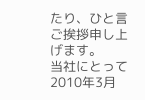たり、ひと言ご挨拶申し上げます。
当社にとって2010年3月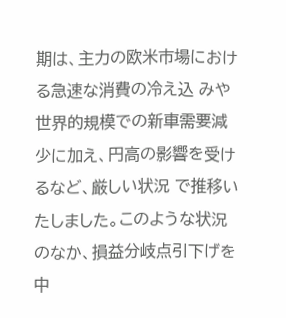期は、主力の欧米市場における急速な消費の冷え込 みや世界的規模での新車需要減少に加え、円高の影響を受けるなど、厳しい状況 で推移いたしました。このような状況のなか、損益分岐点引下げを中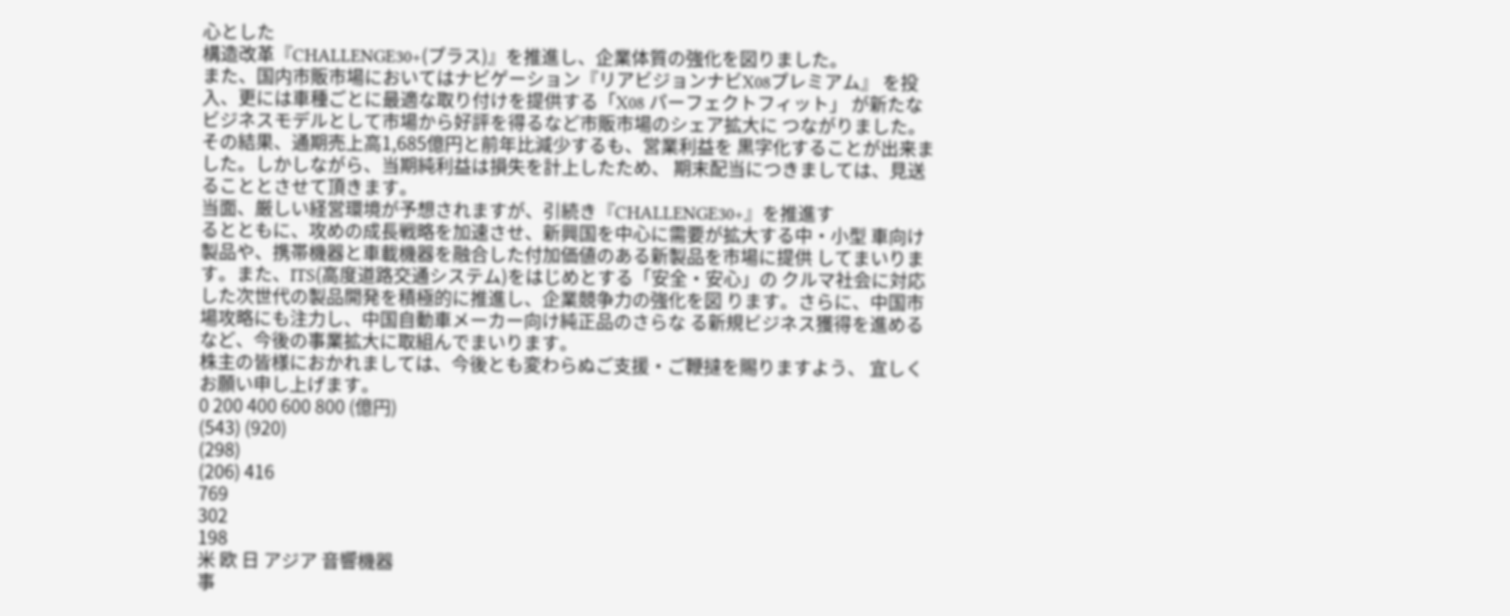心とした
構造改革『CHALLENGE30+(プラス)』を推進し、企業体質の強化を図りました。
また、国内市販市場においてはナビゲーション『リアビジョンナビX08プレミアム』 を投入、更には車種ごとに最適な取り付けを提供する「X08 パーフェクトフィット」 が新たなビジネスモデルとして市場から好評を得るなど市販市場のシェア拡大に つながりました。その結果、通期売上高1,685億円と前年比減少するも、営業利益を 黒字化することが出来ました。しかしながら、当期純利益は損失を計上したため、 期末配当につきましては、見送ることとさせて頂きます。
当面、厳しい経営環境が予想されますが、引続き『CHALLENGE30+』を推進す
るとともに、攻めの成長戦略を加速させ、新興国を中心に需要が拡大する中・小型 車向け製品や、携帯機器と車載機器を融合した付加価値のある新製品を市場に提供 してまいります。また、ITS(高度道路交通システム)をはじめとする「安全・安心」の クルマ社会に対応した次世代の製品開発を積極的に推進し、企業競争力の強化を図 ります。さらに、中国市場攻略にも注力し、中国自動車メーカー向け純正品のさらな る新規ビジネス獲得を進めるなど、今後の事業拡大に取組んでまいります。
株主の皆様におかれましては、今後とも変わらぬご支援・ご鞭撻を賜りますよう、 宜しくお願い申し上げます。
0 200 400 600 800 (億円)
(543) (920)
(298)
(206) 416
769
302
198
米 欧 日 アジア 音響機器
事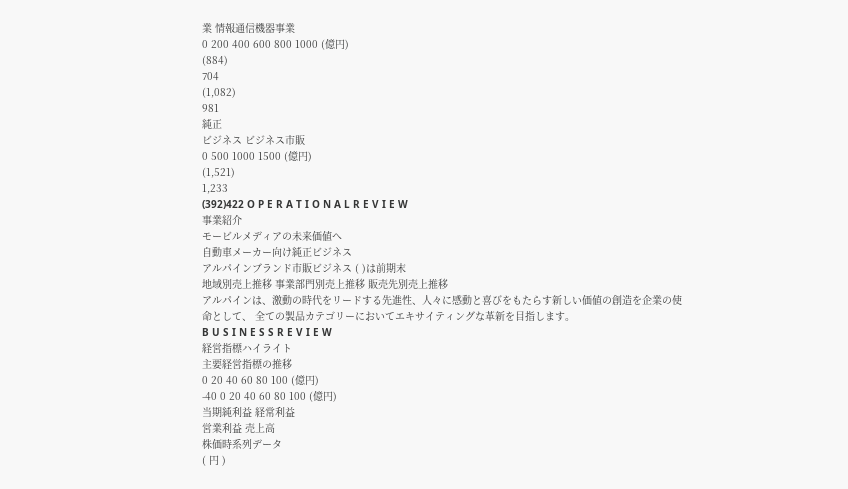業 情報通信機器事業
0 200 400 600 800 1000 (億円)
(884)
704
(1,082)
981
純正
ビジネス ビジネス市販
0 500 1000 1500 (億円)
(1,521)
1,233
(392)422 O P E R A T I O N A L R E V I E W
事業紹介
モービルメディアの未来価値へ
自動車メーカー向け純正ビジネス
アルパインブランド市販ビジネス ( )は前期末
地域別売上推移 事業部門別売上推移 販売先別売上推移
アルパインは、激動の時代をリードする先進性、人々に感動と喜びをもたらす新しい価値の創造を企業の使命として、 全ての製品カテゴリーにおいてエキサイティングな革新を目指します。
B U S I N E S S R E V I E W
経営指標ハイライト
主要経営指標の推移
0 20 40 60 80 100 (億円)
-40 0 20 40 60 80 100 (億円)
当期純利益 経常利益
営業利益 売上高
株価時系列データ
( 円 )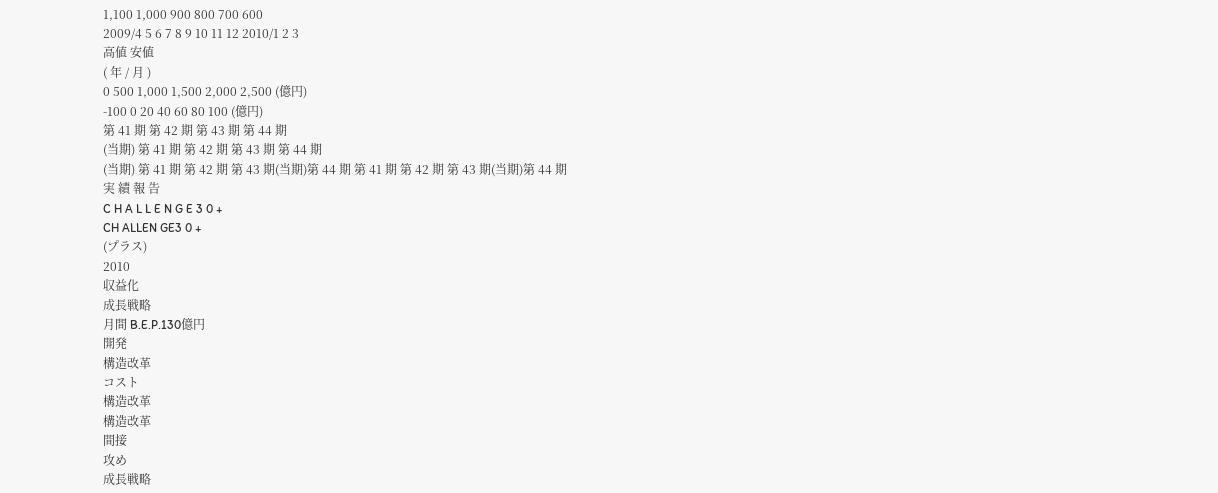1,100 1,000 900 800 700 600
2009/4 5 6 7 8 9 10 11 12 2010/1 2 3
高値 安値
( 年 / 月 )
0 500 1,000 1,500 2,000 2,500 (億円)
-100 0 20 40 60 80 100 (億円)
第 41 期 第 42 期 第 43 期 第 44 期
(当期) 第 41 期 第 42 期 第 43 期 第 44 期
(当期) 第 41 期 第 42 期 第 43 期(当期)第 44 期 第 41 期 第 42 期 第 43 期(当期)第 44 期
実 績 報 告
C H A L L E N G E 3 0 +
CH ALLEN GE3 0 +
(プラス)
2010
収益化
成長戦略
月間 B.E.P.130億円
開発
構造改革
コスト
構造改革
構造改革
間接
攻め
成長戦略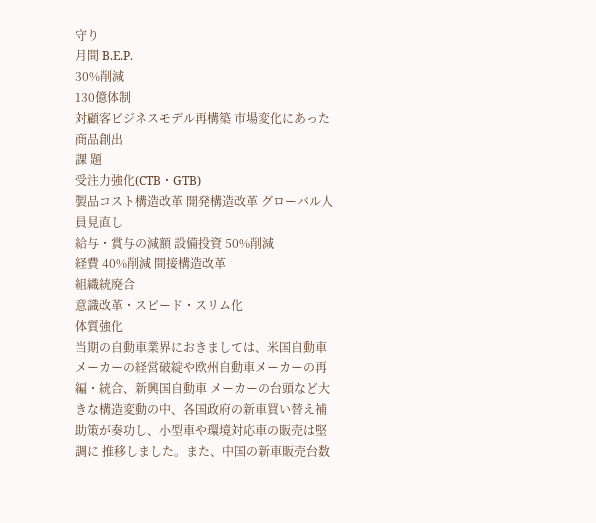守り
月間 B.E.P.
30%削減
130億体制
対顧客ビジネスモデル再構築 市場変化にあった商品創出
課 題
受注力強化(CTB・GTB)
製品コスト構造改革 開発構造改革 グローバル人員見直し
給与・賞与の減額 設備投資 50%削減
経費 40%削減 間接構造改革
組織統廃合
意識改革・スピード・スリム化
体質強化
当期の自動車業界におきましては、米国自動車メーカーの経営破綻や欧州自動車メーカーの再編・統合、新興国自動車 メーカーの台頭など大きな構造変動の中、各国政府の新車買い替え補助策が奏功し、小型車や環境対応車の販売は堅調に 推移しました。また、中国の新車販売台数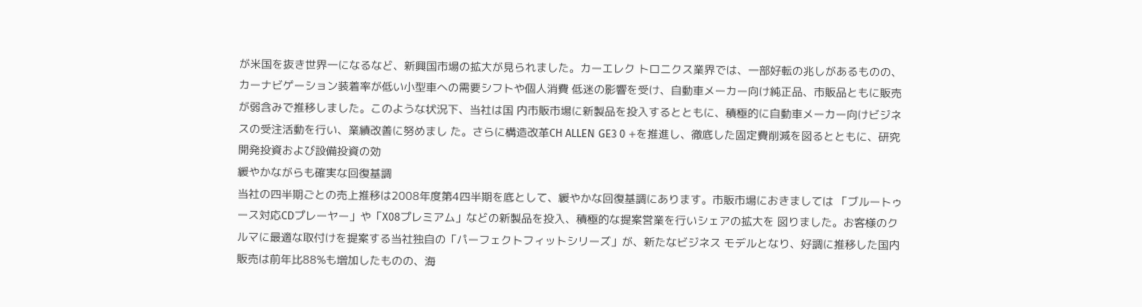が米国を抜き世界一になるなど、新興国市場の拡大が見られました。カーエレク トロニクス業界では、一部好転の兆しがあるものの、カーナビゲーション装着率が低い小型車への需要シフトや個人消費 低迷の影響を受け、自動車メーカー向け純正品、市販品ともに販売が弱含みで推移しました。このような状況下、当社は国 内市販市場に新製品を投入するとともに、積極的に自動車メーカー向けビジネスの受注活動を行い、業績改善に努めまし た。さらに構造改革CH ALLEN GE3 0 +を推進し、徹底した固定費削減を図るとともに、研究開発投資および設備投資の効
緩やかながらも確実な回復基調
当社の四半期ごとの売上推移は2008年度第4四半期を底として、緩やかな回復基調にあります。市販市場におきましては 「ブルートゥース対応CDプレーヤー」や「X08プレミアム」などの新製品を投入、積極的な提案営業を行いシェアの拡大を 図りました。お客様のクルマに最適な取付けを提案する当社独自の「パーフェクトフィットシリーズ」が、新たなビジネス モデルとなり、好調に推移した国内販売は前年比88%も増加したものの、海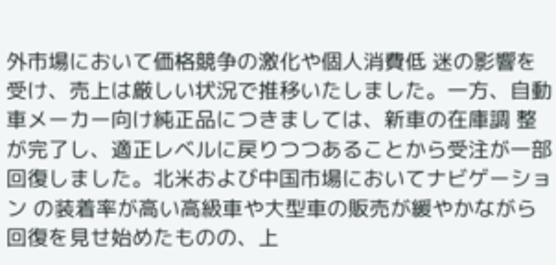外市場において価格競争の激化や個人消費低 迷の影響を受け、売上は厳しい状況で推移いたしました。一方、自動車メーカー向け純正品につきましては、新車の在庫調 整が完了し、適正レベルに戻りつつあることから受注が一部回復しました。北米および中国市場においてナビゲーション の装着率が高い高級車や大型車の販売が緩やかながら回復を見せ始めたものの、上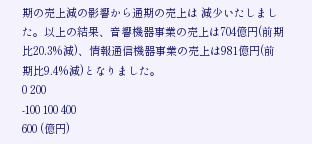期の売上減の影響から通期の売上は 減少いたしました。以上の結果、音響機器事業の売上は704億円(前期比20.3%減)、情報通信機器事業の売上は981億円(前 期比9.4%減)となりました。
0 200
-100 100 400
600 (億円)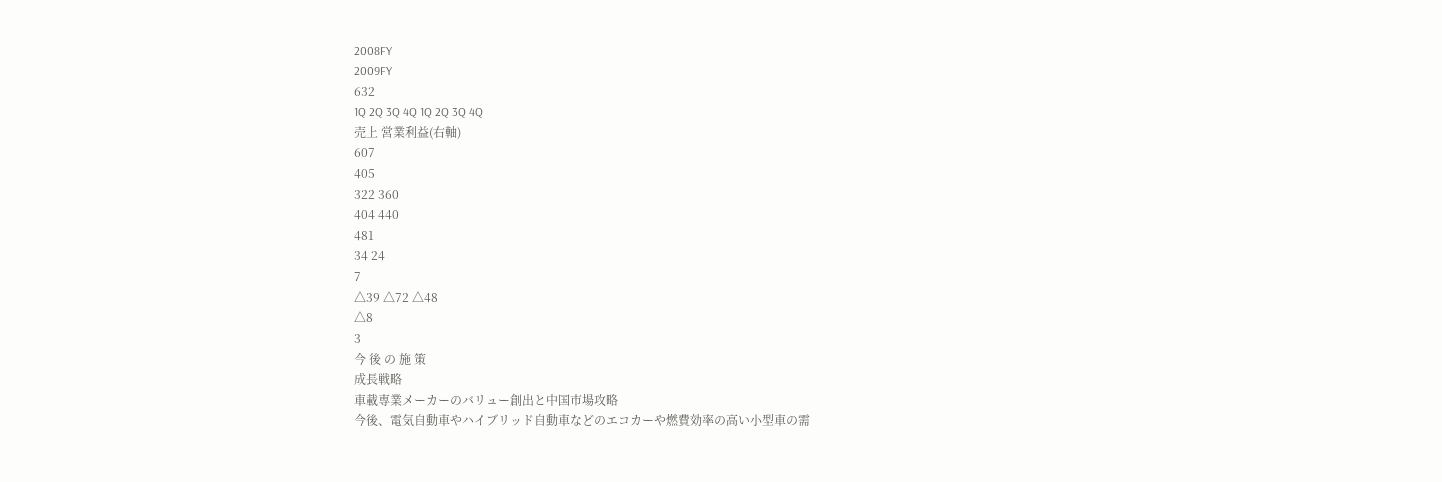2008FY
2009FY
632
1Q 2Q 3Q 4Q 1Q 2Q 3Q 4Q
売上 営業利益(右軸)
607
405
322 360
404 440
481
34 24
7
△39 △72 △48
△8
3
今 後 の 施 策
成長戦略
車載専業メーカーのバリュー創出と中国市場攻略
今後、電気自動車やハイブリッド自動車などのエコカーや燃費効率の高い小型車の需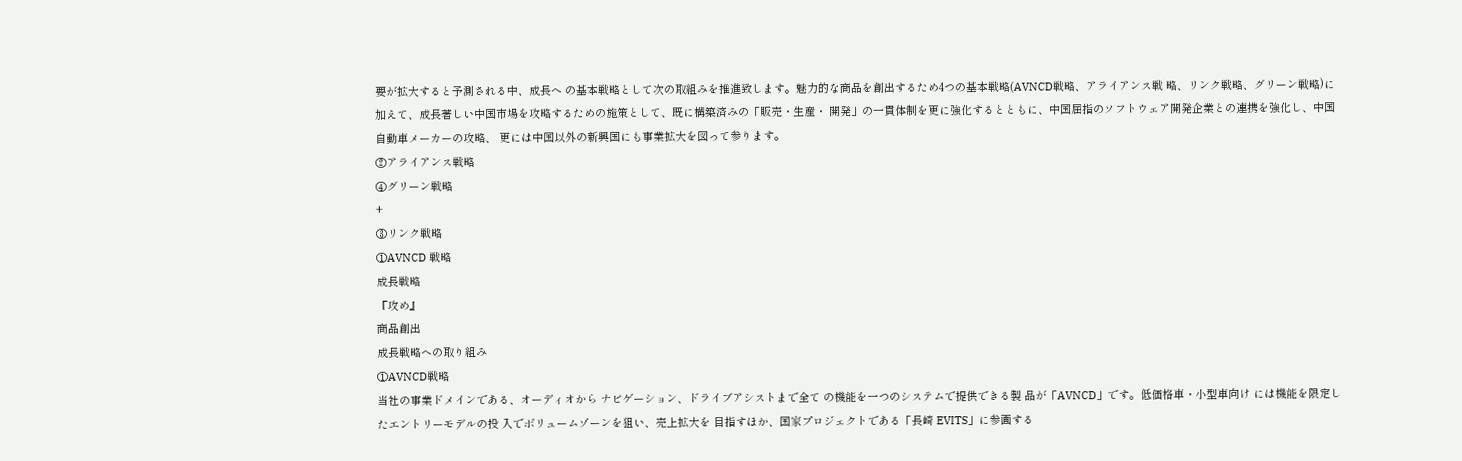要が拡大すると予測される中、成長へ の基本戦略として次の取組みを推進致します。魅力的な商品を創出するため4つの基本戦略(AVNCD戦略、アライアンス戦 略、リンク戦略、グリーン戦略)に加えて、成長著しい中国市場を攻略するための施策として、既に構築済みの「販売・生産・ 開発」の一貫体制を更に強化するとともに、中国屈指のソフトウェア開発企業との連携を強化し、中国自動車メーカーの攻略、 更には中国以外の新興国にも事業拡大を図って参ります。
②アライアンス戦略
④グリーン戦略
+
③リンク戦略
①AVNCD 戦略
成長戦略
『攻め』
商品創出
成長戦略への取り組み
①AVNCD戦略
当社の事業ドメインである、オーディオから ナビゲーション、ドライブアシストまで全て の機能を一つのシステムで提供できる製 品が「AVNCD」です。低価格車・小型車向け には機能を限定したエントリーモデルの投 入でボリュームゾーンを狙い、売上拡大を 目指すほか、国家プロジェクトである「長崎 EVITS」に参画する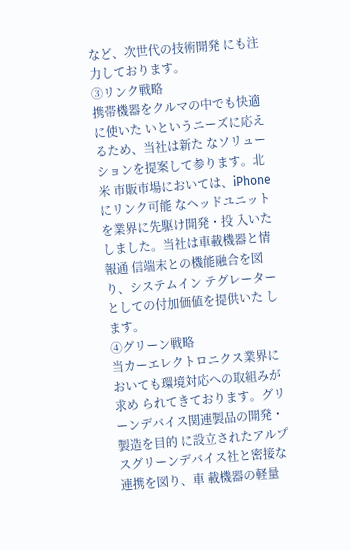など、次世代の技術開発 にも注力しております。
③リンク戦略
携帯機器をクルマの中でも快適に使いた いというニーズに応えるため、当社は新た なソリューションを提案して参ります。北米 市販市場においては、iPhoneにリンク可能 なヘッドユニットを業界に先駆け開発・投 入いたしました。当社は車載機器と情報通 信端末との機能融合を図り、システムイン テグレーターとしての付加価値を提供いた します。
④グリーン戦略
当カーエレクトロニクス業界においても環境対応への取組みが求め られてきております。グリーンデバイス関連製品の開発・製造を目的 に設立されたアルプスグリーンデバイス社と密接な連携を図り、車 載機器の軽量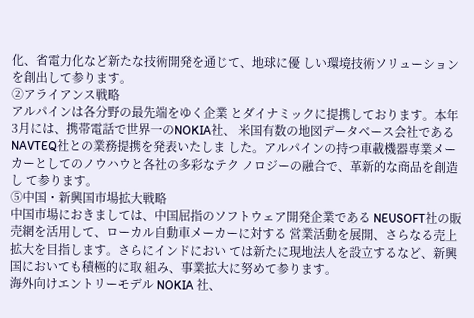化、省電力化など新たな技術開発を通じて、地球に優 しい環境技術ソリューションを創出して参ります。
②アライアンス戦略
アルパインは各分野の最先端をゆく企業 とダイナミックに提携しております。本年 3月には、携帯電話で世界一のNOKIA社、 米国有数の地図データベース会社である NAVTEQ社との業務提携を発表いたしま した。アルパインの持つ車載機器専業メー カーとしてのノウハウと各社の多彩なテク ノロジーの融合で、革新的な商品を創造し て参ります。
⑤中国・新興国市場拡大戦略
中国市場におきましては、中国屈指のソフトウェア開発企業である NEUSOFT社の販売網を活用して、ローカル自動車メーカーに対する 営業活動を展開、さらなる売上拡大を目指します。さらにインドにおい ては新たに現地法人を設立するなど、新興国においても積極的に取 組み、事業拡大に努めて参ります。
海外向けエントリーモデル NOKIA 社、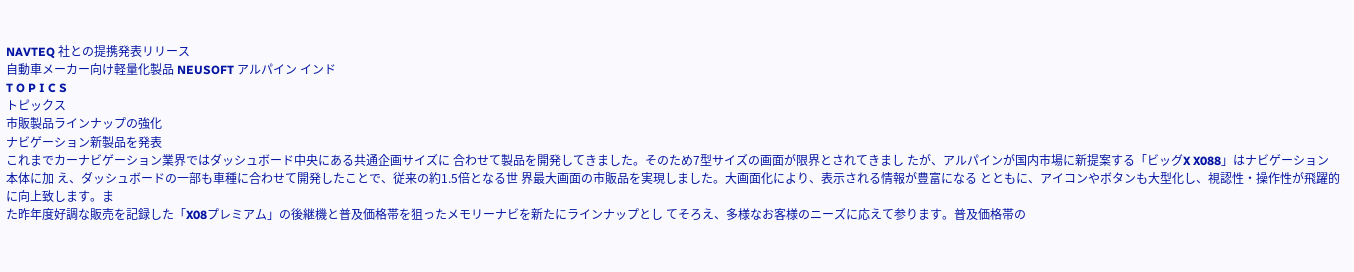NAVTEQ 社との提携発表リリース
自動車メーカー向け軽量化製品 NEUSOFT アルパイン インド
T O P I C S
トピックス
市販製品ラインナップの強化
ナビゲーション新製品を発表
これまでカーナビゲーション業界ではダッシュボード中央にある共通企画サイズに 合わせて製品を開発してきました。そのため7型サイズの画面が限界とされてきまし たが、アルパインが国内市場に新提案する「ビッグX X088」はナビゲーション本体に加 え、ダッシュボードの一部も車種に合わせて開発したことで、従来の約1.5倍となる世 界最大画面の市販品を実現しました。大画面化により、表示される情報が豊富になる とともに、アイコンやボタンも大型化し、視認性・操作性が飛躍的に向上致します。ま
た昨年度好調な販売を記録した「X08プレミアム」の後継機と普及価格帯を狙ったメモリーナビを新たにラインナップとし てそろえ、多様なお客様のニーズに応えて参ります。普及価格帯の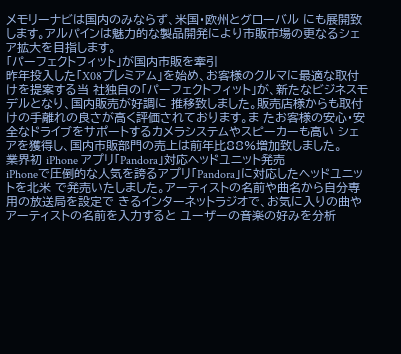メモリーナビは国内のみならず、米国・欧州とグローバル にも展開致します。アルパインは魅力的な製品開発により市販市場の更なるシェア拡大を目指します。
「パーフェクトフィット」が国内市販を牽引
昨年投入した「X08プレミアム」を始め、お客様のクルマに最適な取付けを提案する当 社独自の「パーフェクトフィット」が、新たなビジネスモデルとなり、国内販売が好調に 推移致しました。販売店様からも取付けの手離れの良さが高く評価されております。ま たお客様の安心・安全なドライブをサポートするカメラシステムやスピーカーも高い シェアを獲得し、国内市販部門の売上は前年比88%増加致しました。
業界初 iPhone アプリ「Pandora」対応ヘッドユニット発売
iPhoneで圧倒的な人気を誇るアプリ「Pandora」に対応したヘッドユニットを北米 で発売いたしました。アーティストの名前や曲名から自分専用の放送局を設定で きるインターネットラジオで、お気に入りの曲やアーティストの名前を入力すると ユーザーの音楽の好みを分析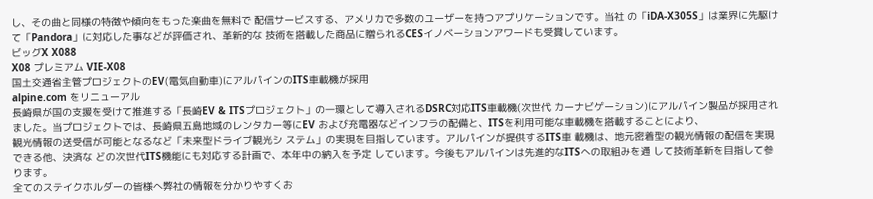し、その曲と同様の特徴や傾向をもった楽曲を無料で 配信サービスする、アメリカで多数のユーザーを持つアプリケーションです。当社 の「iDA-X305S」は業界に先駆けて「Pandora」に対応した事などが評価され、革新的な 技術を搭載した商品に贈られるCESイノベーションアワードも受賞しています。
ビッグX X088
X08 プレミアム VIE-X08
国土交通省主管プロジェクトのEV(電気自動車)にアルパインのITS車載機が採用
alpine.com をリニューアル
長崎県が国の支援を受けて推進する「長崎EV & ITSプロジェクト」の一環として導入されるDSRC対応ITS車載機(次世代 カーナビゲーション)にアルパイン製品が採用されました。当プロジェクトでは、長崎県五島地域のレンタカー等にEV および充電器などインフラの配備と、ITSを利用可能な車載機を搭載することにより、
観光情報の送受信が可能となるなど「未来型ドライブ観光シ ステム」の実現を目指しています。アルパインが提供するITS車 載機は、地元密着型の観光情報の配信を実現できる他、決済な どの次世代ITS機能にも対応する計画で、本年中の納入を予定 しています。今後もアルパインは先進的なITSへの取組みを通 して技術革新を目指して参ります。
全てのステイクホルダーの皆様へ弊社の情報を分かりやすくお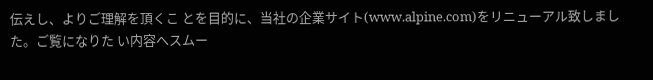伝えし、よりご理解を頂くこ とを目的に、当社の企業サイト(www.alpine.com)をリニューアル致しました。ご覧になりた い内容へスムー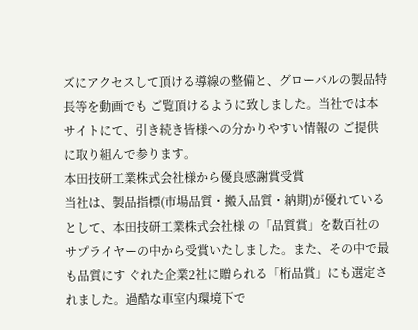ズにアクセスして頂ける導線の整備と、グローバルの製品特長等を動画でも ご覧頂けるように致しました。当社では本サイトにて、引き続き皆様への分かりやすい情報の ご提供に取り組んで参ります。
本田技研工業株式会社様から優良感謝賞受賞
当社は、製品指標(市場品質・搬入品質・納期)が優れているとして、本田技研工業株式会社様 の「品質賞」を数百社のサプライヤーの中から受賞いたしました。また、その中で最も品質にす ぐれた企業2社に贈られる「桁品賞」にも選定されました。過酷な車室内環境下で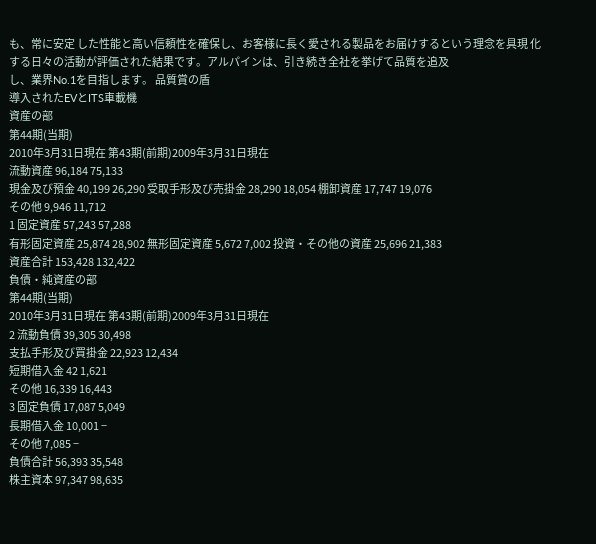も、常に安定 した性能と高い信頼性を確保し、お客様に長く愛される製品をお届けするという理念を具現 化する日々の活動が評価された結果です。アルパインは、引き続き全社を挙げて品質を追及
し、業界No.1を目指します。 品質賞の盾
導入されたEVとITS車載機
資産の部
第44期(当期)
2010年3月31日現在 第43期(前期)2009年3月31日現在
流動資産 96,184 75,133
現金及び預金 40,199 26,290 受取手形及び売掛金 28,290 18,054 棚卸資産 17,747 19,076
その他 9,946 11,712
1 固定資産 57,243 57,288
有形固定資産 25,874 28,902 無形固定資産 5,672 7,002 投資・その他の資産 25,696 21,383
資産合計 153,428 132,422
負債・純資産の部
第44期(当期)
2010年3月31日現在 第43期(前期)2009年3月31日現在
2 流動負債 39,305 30,498
支払手形及び買掛金 22,923 12,434
短期借入金 42 1,621
その他 16,339 16,443
3 固定負債 17,087 5,049
長期借入金 10,001 −
その他 7,085 −
負債合計 56,393 35,548
株主資本 97,347 98,635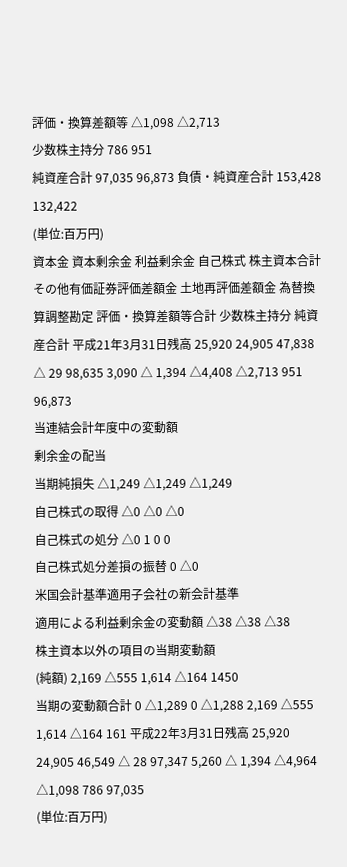評価・換算差額等 △1,098 △2,713
少数株主持分 786 951
純資産合計 97,035 96,873 負債・純資産合計 153,428 132,422
(単位:百万円)
資本金 資本剰余金 利益剰余金 自己株式 株主資本合計 その他有価証券評価差額金 土地再評価差額金 為替換算調整勘定 評価・換算差額等合計 少数株主持分 純資産合計 平成21年3月31日残高 25,920 24,905 47,838 △ 29 98,635 3,090 △ 1,394 △4,408 △2,713 951 96,873
当連結会計年度中の変動額
剰余金の配当
当期純損失 △1,249 △1,249 △1,249
自己株式の取得 △0 △0 △0
自己株式の処分 △0 1 0 0
自己株式処分差損の振替 0 △0
米国会計基準適用子会社の新会計基準
適用による利益剰余金の変動額 △38 △38 △38
株主資本以外の項目の当期変動額
(純額) 2,169 △555 1,614 △164 1450
当期の変動額合計 0 △1,289 0 △1,288 2,169 △555 1,614 △164 161 平成22年3月31日残高 25,920 24,905 46,549 △ 28 97,347 5,260 △ 1,394 △4,964 △1,098 786 97,035
(単位:百万円)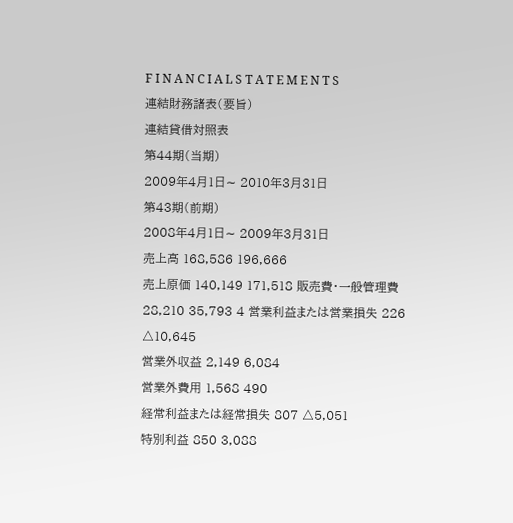F I N A N C I A L S T A T E M E N T S
連結財務諸表(要旨)
連結貸借対照表
第44期(当期)
2009年4月1日∼ 2010年3月31日
第43期(前期)
2008年4月1日∼ 2009年3月31日
売上高 168,586 196,666
売上原価 140,149 171,518 販売費・一般管理費 28,210 35,793 4 営業利益または営業損失 226 △10,645
営業外収益 2,149 6,084
営業外費用 1,568 490
経常利益または経常損失 807 △5,051
特別利益 850 3,088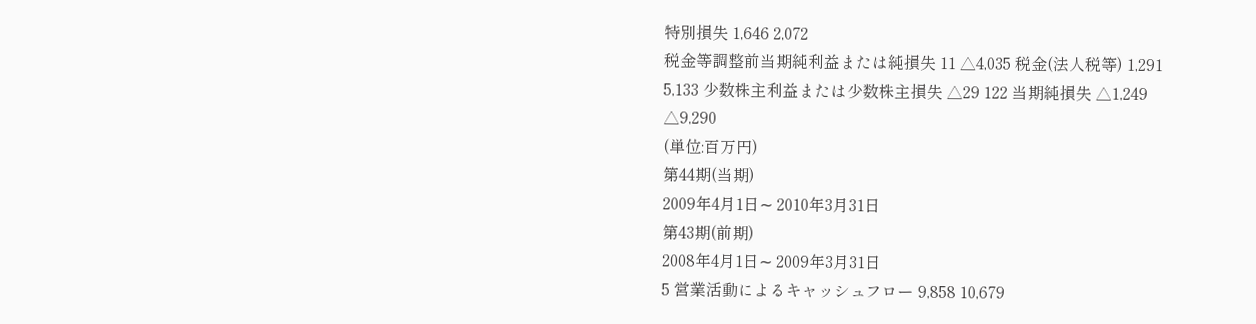特別損失 1,646 2,072
税金等調整前当期純利益または純損失 11 △4,035 税金(法人税等) 1,291 5,133 少数株主利益または少数株主損失 △29 122 当期純損失 △1,249 △9,290
(単位:百万円)
第44期(当期)
2009年4月1日∼ 2010年3月31日
第43期(前期)
2008年4月1日∼ 2009年3月31日
5 営業活動によるキャッシュフロー 9,858 10,679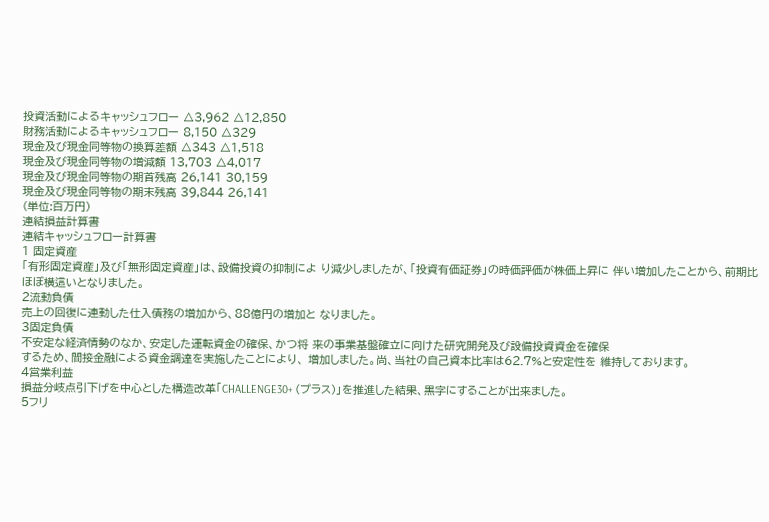投資活動によるキャッシュフロー △3,962 △12,850
財務活動によるキャッシュフロー 8,150 △329
現金及び現金同等物の換算差額 △343 △1,518
現金及び現金同等物の増減額 13,703 △4,017
現金及び現金同等物の期首残高 26,141 30,159
現金及び現金同等物の期末残高 39,844 26,141
(単位:百万円)
連結損益計算書
連結キャッシュフロー計算書
1 固定資産
「有形固定資産」及び「無形固定資産」は、設備投資の抑制によ り減少しましたが、「投資有価証券」の時価評価が株価上昇に 伴い増加したことから、前期比ほぼ横這いとなりました。
2流動負債
売上の回復に連動した仕入債務の増加から、88億円の増加と なりました。
3固定負債
不安定な経済情勢のなか、安定した運転資金の確保、かつ将 来の事業基盤確立に向けた研究開発及び設備投資資金を確保
するため、間接金融による資金調達を実施したことにより、 増加しました。尚、当社の自己資本比率は62.7%と安定性を 維持しております。
4営業利益
損益分岐点引下げを中心とした構造改革「CHALLENGE30+ (プラス)」を推進した結果、黒字にすることが出来ました。
5フリ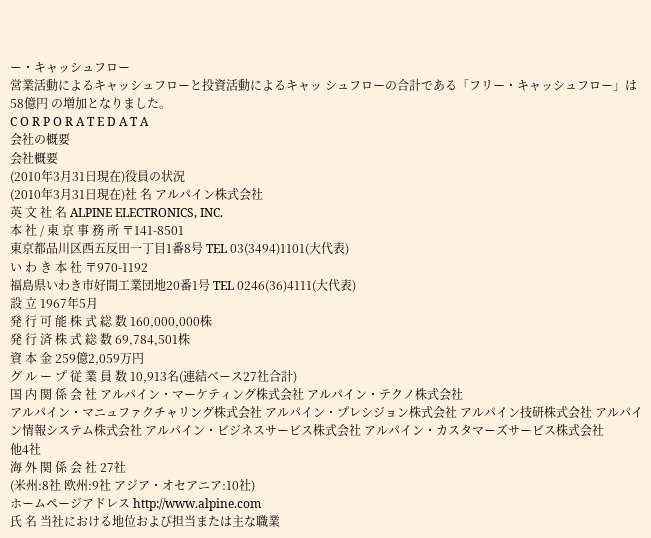ー・キャッシュフロー
営業活動によるキャッシュフローと投資活動によるキャッ シュフローの合計である「フリー・キャッシュフロー」は58億円 の増加となりました。
C O R P O R A T E D A T A
会社の概要
会社概要
(2010年3月31日現在)役員の状況
(2010年3月31日現在)社 名 アルパイン株式会社
英 文 社 名 ALPINE ELECTRONICS, INC.
本 社 / 東 京 事 務 所 〒141-8501
東京都品川区西五反田一丁目1番8号 TEL 03(3494)1101(大代表)
い わ き 本 社 〒970-1192
福島県いわき市好間工業団地20番1号 TEL 0246(36)4111(大代表)
設 立 1967年5月
発 行 可 能 株 式 総 数 160,000,000株
発 行 済 株 式 総 数 69,784,501株
資 本 金 259億2,059万円
グ ル ー プ 従 業 員 数 10,913名(連結ベース27社合計)
国 内 関 係 会 社 アルパイン・マーケティング株式会社 アルパイン・テクノ株式会社
アルパイン・マニュファクチャリング株式会社 アルパイン・プレシジョン株式会社 アルパイン技研株式会社 アルパイン情報システム株式会社 アルパイン・ビジネスサービス株式会社 アルパイン・カスタマーズサービス株式会社
他4社
海 外 関 係 会 社 27社
(米州:8社 欧州:9社 アジア・オセアニア:10社)
ホームページアドレス http://www.alpine.com
氏 名 当社における地位および担当または主な職業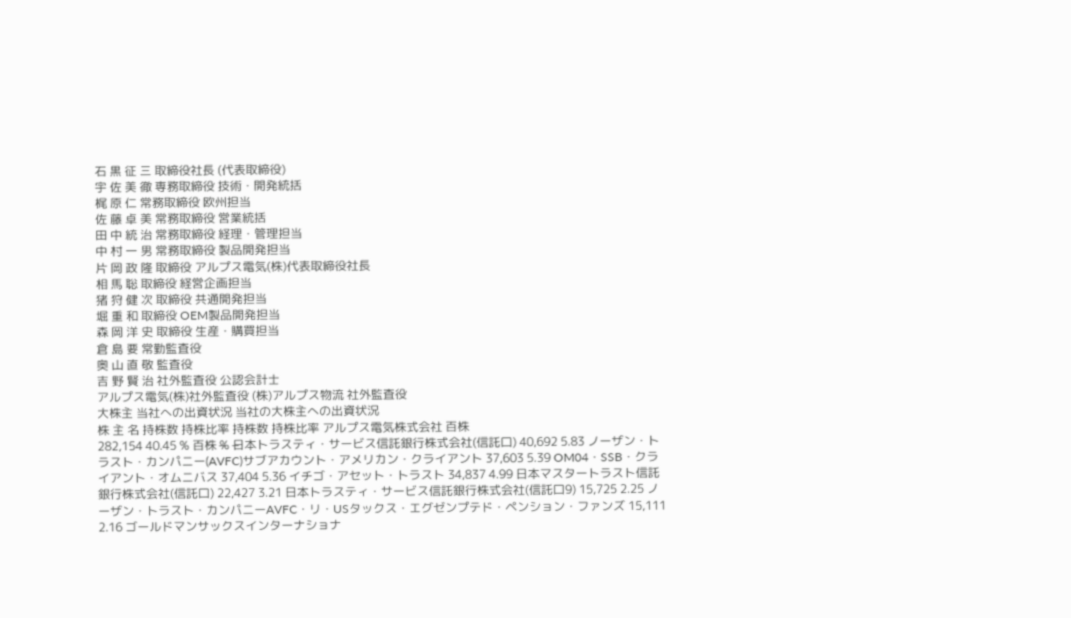石 黒 征 三 取締役社長 (代表取締役)
宇 佐 美 徹 専務取締役 技術・開発統括
梶 原 仁 常務取締役 欧州担当
佐 藤 卓 美 常務取締役 営業統括
田 中 統 治 常務取締役 経理・管理担当
中 村 一 男 常務取締役 製品開発担当
片 岡 政 隆 取締役 アルプス電気(株)代表取締役社長
相 馬 聡 取締役 経営企画担当
猪 狩 健 次 取締役 共通開発担当
堀 重 和 取締役 OEM製品開発担当
森 岡 洋 史 取締役 生産・購買担当
倉 島 要 常勤監査役
奥 山 直 敬 監査役
吉 野 賢 治 社外監査役 公認会計士
アルプス電気(株)社外監査役 (株)アルプス物流 社外監査役
大株主 当社への出資状況 当社の大株主への出資状況
株 主 名 持株数 持株比率 持株数 持株比率 アルプス電気株式会社 百株
282,154 40.45 % 百株̶ %̶ 日本トラスティ・サービス信託銀行株式会社(信託口) 40,692 5.83 ノーザン・トラスト・カンパニー(AVFC)サブアカウント・アメリカン・クライアント 37,603 5.39 OM04・SSB・クライアント・オムニバス 37,404 5.36 イチゴ・アセット・トラスト 34,837 4.99 日本マスタートラスト信託銀行株式会社(信託口) 22,427 3.21 日本トラスティ・サービス信託銀行株式会社(信託口9) 15,725 2.25 ノーザン・トラスト・カンパニーAVFC・リ・USタックス・エグゼンプテド・ペンション・ファンズ 15,111 2.16 ゴールドマンサックスインターナショナ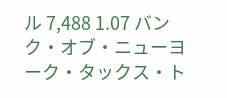ル 7,488 1.07 バンク・オブ・ニューヨーク・タックス・ト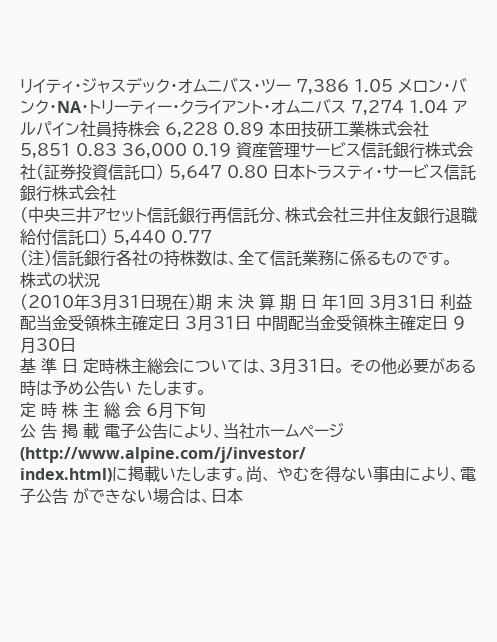リイティ・ジャスデック・オムニバス・ツー 7,386 1.05 メロン・バンク・NA・トリーティー・クライアント・オムニバス 7,274 1.04 アルパイン社員持株会 6,228 0.89 本田技研工業株式会社 5,851 0.83 36,000 0.19 資産管理サービス信託銀行株式会社(証券投資信託口) 5,647 0.80 日本トラスティ・サービス信託銀行株式会社
(中央三井アセット信託銀行再信託分、株式会社三井住友銀行退職給付信託口) 5,440 0.77
(注)信託銀行各社の持株数は、全て信託業務に係るものです。
株式の状況
(2010年3月31日現在)期 末 決 算 期 日 年1回 3月31日 利益配当金受領株主確定日 3月31日 中間配当金受領株主確定日 9月30日
基 準 日 定時株主総会については、3月31日。 その他必要がある時は予め公告い たします。
定 時 株 主 総 会 6月下旬
公 告 掲 載 電子公告により、当社ホームページ (http://www.alpine.com/j/investor/
index.html)に掲載いたします。尚、 やむを得ない事由により、電子公告 ができない場合は、日本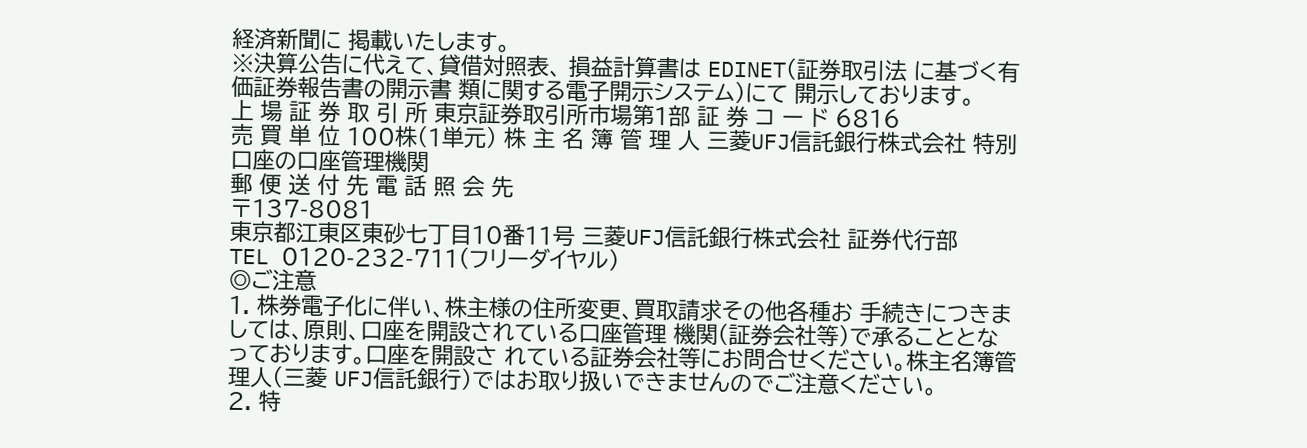経済新聞に 掲載いたします。
※決算公告に代えて、貸借対照表、 損益計算書は EDINET(証券取引法 に基づく有価証券報告書の開示書 類に関する電子開示システム)にて 開示しております。
上 場 証 券 取 引 所 東京証券取引所市場第1部 証 券 コ ー ド 6816
売 買 単 位 100株(1単元) 株 主 名 簿 管 理 人 三菱UFJ信託銀行株式会社 特別口座の口座管理機関
郵 便 送 付 先 電 話 照 会 先
〒137-8081
東京都江東区東砂七丁目10番11号 三菱UFJ信託銀行株式会社 証券代行部
TEL 0120-232-711(フリーダイヤル)
◎ご注意
1. 株券電子化に伴い、株主様の住所変更、買取請求その他各種お 手続きにつきましては、原則、口座を開設されている口座管理 機関(証券会社等)で承ることとなっております。口座を開設さ れている証券会社等にお問合せください。株主名簿管理人(三菱 UFJ信託銀行)ではお取り扱いできませんのでご注意ください。
2. 特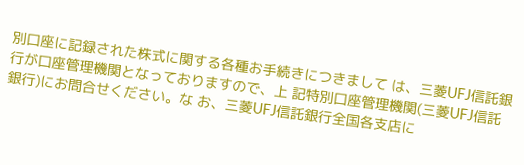別口座に記録された株式に関する各種お手続きにつきまして は、三菱UFJ信託銀行が口座管理機関となっておりますので、上 記特別口座管理機関(三菱UFJ信託銀行)にお問合せください。な お、三菱UFJ信託銀行全国各支店に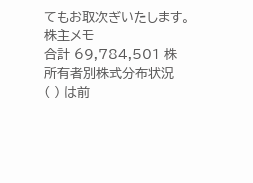てもお取次ぎいたします。
株主メモ
合計 69,784,501 株
所有者別株式分布状況
( ) は前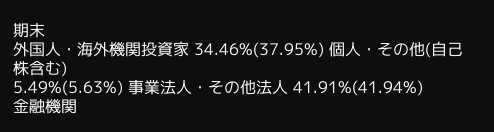期末
外国人・海外機関投資家 34.46%(37.95%) 個人・その他(自己株含む)
5.49%(5.63%) 事業法人・その他法人 41.91%(41.94%)
金融機関